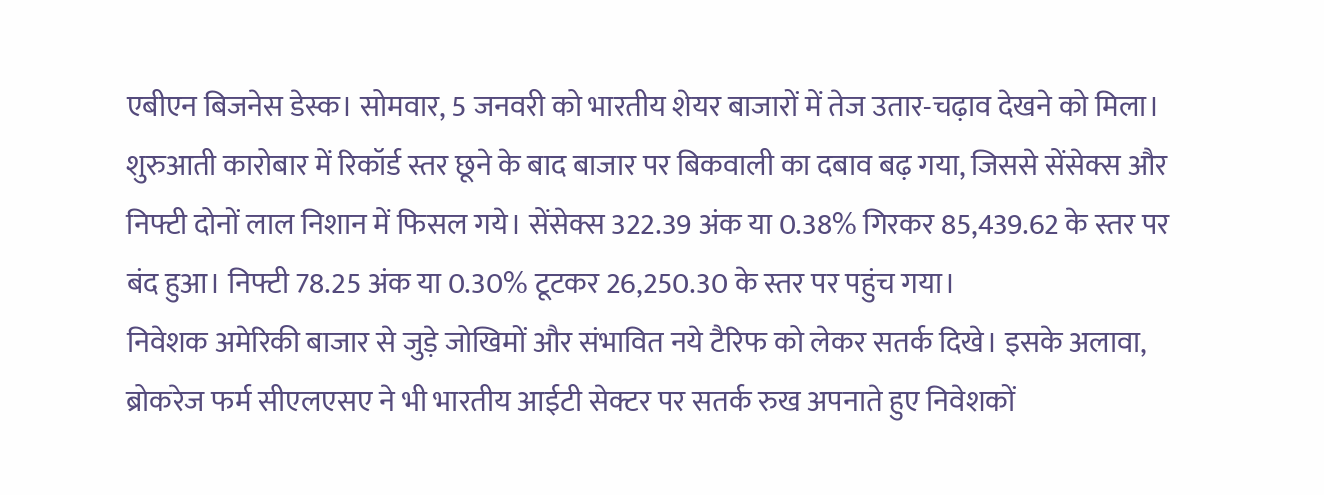एबीएन बिजनेस डेस्क। सोमवार, 5 जनवरी को भारतीय शेयर बाजारों में तेज उतार-चढ़ाव देखने को मिला। शुरुआती कारोबार में रिकॉर्ड स्तर छूने के बाद बाजार पर बिकवाली का दबाव बढ़ गया, जिससे सेंसेक्स और निफ्टी दोनों लाल निशान में फिसल गये। सेंसेक्स 322.39 अंक या 0.38% गिरकर 85,439.62 के स्तर पर बंद हुआ। निफ्टी 78.25 अंक या 0.30% टूटकर 26,250.30 के स्तर पर पहुंच गया।
निवेशक अमेरिकी बाजार से जुड़े जोखिमों और संभावित नये टैरिफ को लेकर सतर्क दिखे। इसके अलावा, ब्रोकरेज फर्म सीएलएसए ने भी भारतीय आईटी सेक्टर पर सतर्क रुख अपनाते हुए निवेशकों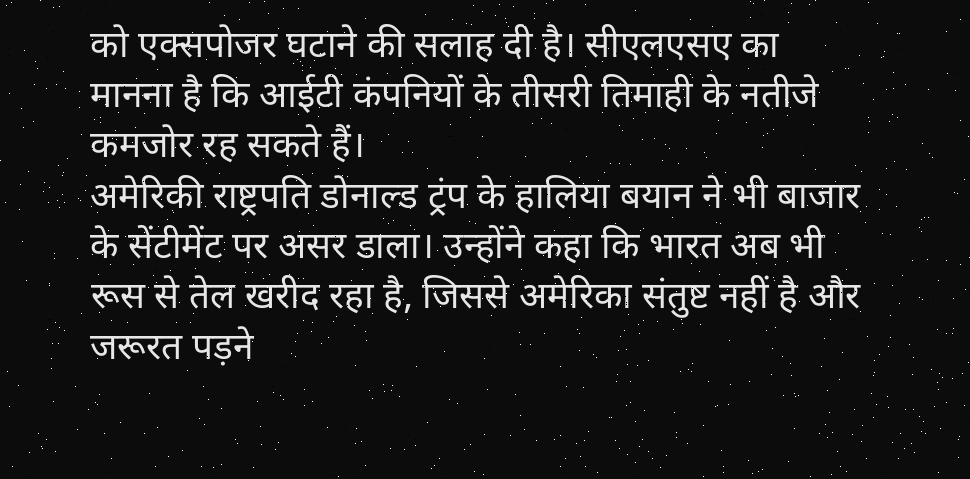को एक्सपोजर घटाने की सलाह दी है। सीएलएसए का मानना है कि आईटी कंपनियों के तीसरी तिमाही के नतीजे कमजोर रह सकते हैं।
अमेरिकी राष्ट्रपति डोनाल्ड ट्रंप के हालिया बयान ने भी बाजार के सेंटीमेंट पर असर डाला। उन्होंने कहा कि भारत अब भी रूस से तेल खरीद रहा है, जिससे अमेरिका संतुष्ट नहीं है और जरूरत पड़ने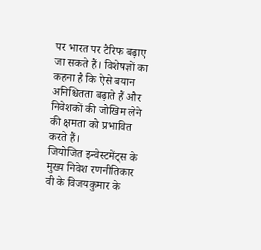पर भारत पर टैरिफ बढ़ाए जा सकते हैं। विशेषज्ञों का कहना है कि ऐसे बयान अनिश्चितता बढ़ाते हैं और निवेशकों की जोखिम लेने की क्षमता को प्रभावित करते हैं।
जियोजित इन्वेस्टमेंट्स के मुख्य निवेश रणनीतिकार वी के विजयकुमार के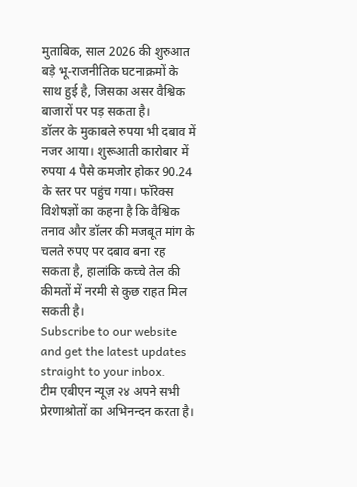मुताबिक, साल 2026 की शुरुआत बड़े भू-राजनीतिक घटनाक्रमों के साथ हुई है, जिसका असर वैश्विक बाजारों पर पड़ सकता है।
डॉलर के मुकाबले रुपया भी दबाव में नजर आया। शुरूआती कारोबार में रुपया 4 पैसे कमजोर होकर 90.24 के स्तर पर पहुंच गया। फॉरेक्स विशेषज्ञों का कहना है कि वैश्विक तनाव और डॉलर की मजबूत मांग के चलते रुपए पर दबाव बना रह सकता है, हालांकि कच्चे तेल की कीमतों में नरमी से कुछ राहत मिल सकती है।
Subscribe to our website and get the latest updates straight to your inbox.
टीम एबीएन न्यूज़ २४ अपने सभी प्रेरणाश्रोतों का अभिनन्दन करता है।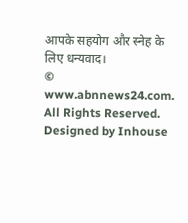आपके सहयोग और स्नेह के लिए धन्यवाद।
© www.abnnews24.com. All Rights Reserved. Designed by Inhouse